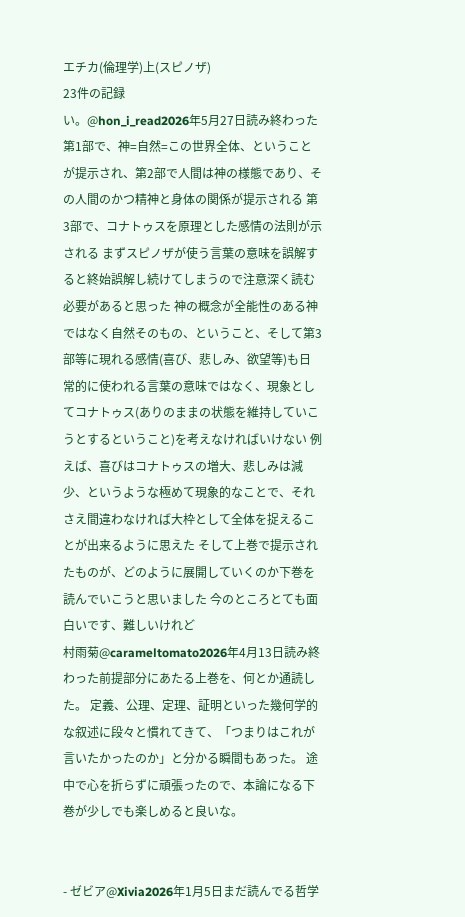エチカ(倫理学)上(スピノザ)
23件の記録
い。@hon_i_read2026年5月27日読み終わった第1部で、神=自然=この世界全体、ということが提示され、第2部で人間は神の様態であり、その人間のかつ精神と身体の関係が提示される 第3部で、コナトゥスを原理とした感情の法則が示される まずスピノザが使う言葉の意味を誤解すると終始誤解し続けてしまうので注意深く読む必要があると思った 神の概念が全能性のある神ではなく自然そのもの、ということ、そして第3部等に現れる感情(喜び、悲しみ、欲望等)も日常的に使われる言葉の意味ではなく、現象としてコナトゥス(ありのままの状態を維持していこうとするということ)を考えなければいけない 例えば、喜びはコナトゥスの増大、悲しみは減少、というような極めて現象的なことで、それさえ間違わなければ大枠として全体を捉えることが出来るように思えた そして上巻で提示されたものが、どのように展開していくのか下巻を読んでいこうと思いました 今のところとても面白いです、難しいけれど
村雨菊@carameltomato2026年4月13日読み終わった前提部分にあたる上巻を、何とか通読した。 定義、公理、定理、証明といった幾何学的な叙述に段々と慣れてきて、「つまりはこれが言いたかったのか」と分かる瞬間もあった。 途中で心を折らずに頑張ったので、本論になる下巻が少しでも楽しめると良いな。


- ゼビア@Xivia2026年1月5日まだ読んでる哲学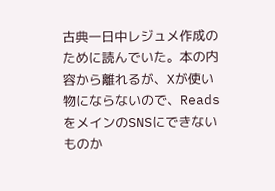古典一日中レジュメ作成のために読んでいた。本の内容から離れるが、Xが使い物にならないので、ReadsをメインのSNSにできないものか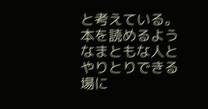と考えている。本を読めるようなまともな人とやりとりできる場に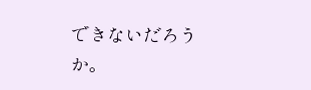できないだろうか。